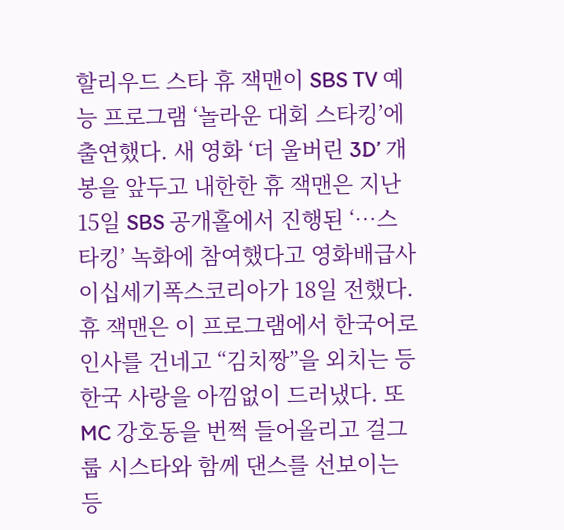할리우드 스타 휴 잭맨이 SBS TV 예능 프로그램 ‘놀라운 대회 스타킹’에 출연했다. 새 영화 ‘더 울버린 3D’ 개봉을 앞두고 내한한 휴 잭맨은 지난 15일 SBS 공개홀에서 진행된 ‘…스타킹’ 녹화에 참여했다고 영화배급사 이십세기폭스코리아가 18일 전했다. 휴 잭맨은 이 프로그램에서 한국어로 인사를 건네고 “김치짱”을 외치는 등 한국 사랑을 아낌없이 드러냈다. 또 MC 강호동을 번쩍 들어올리고 걸그룹 시스타와 함께 댄스를 선보이는 등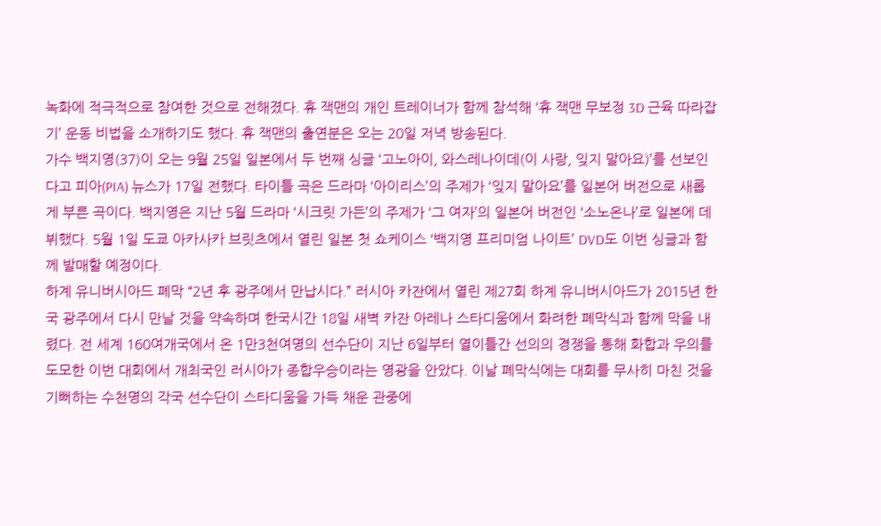녹화에 적극적으로 참여한 것으로 전해졌다. 휴 잭맨의 개인 트레이너가 함께 참석해 ‘휴 잭맨 무보정 3D 근육 따라잡기’ 운동 비법을 소개하기도 했다. 휴 잭맨의 출연분은 오는 20일 저녁 방송된다.
가수 백지영(37)이 오는 9월 25일 일본에서 두 번째 싱글 ‘고노아이, 와스레나이데(이 사랑, 잊지 말아요)’를 선보인다고 피아(PIA) 뉴스가 17일 전했다. 타이틀 곡은 드라마 ‘아이리스’의 주제가 ‘잊지 말아요’를 일본어 버전으로 새롭게 부른 곡이다. 백지영은 지난 5월 드라마 ‘시크릿 가든’의 주제가 ‘그 여자’의 일본어 버전인 ‘소노온나’로 일본에 데뷔했다. 5월 1일 도쿄 아카사카 브릿츠에서 열린 일본 첫 쇼케이스 ‘백지영 프리미엄 나이트’ DVD도 이번 싱글과 함께 발매할 예정이다.
하계 유니버시아드 폐막 “2년 후 광주에서 만납시다.” 러시아 카잔에서 열린 제27회 하계 유니버시아드가 2015년 한국 광주에서 다시 만날 것을 약속하며 한국시간 18일 새벽 카잔 아레나 스타디움에서 화려한 폐막식과 함께 막을 내렸다. 전 세계 160여개국에서 온 1만3천여명의 선수단이 지난 6일부터 열이틀간 선의의 경쟁을 통해 화합과 우의를 도모한 이번 대회에서 개최국인 러시아가 종합우승이라는 영광을 안았다. 이날 폐막식에는 대회를 무사히 마친 것을 기뻐하는 수천명의 각국 선수단이 스타디움을 가득 채운 관중에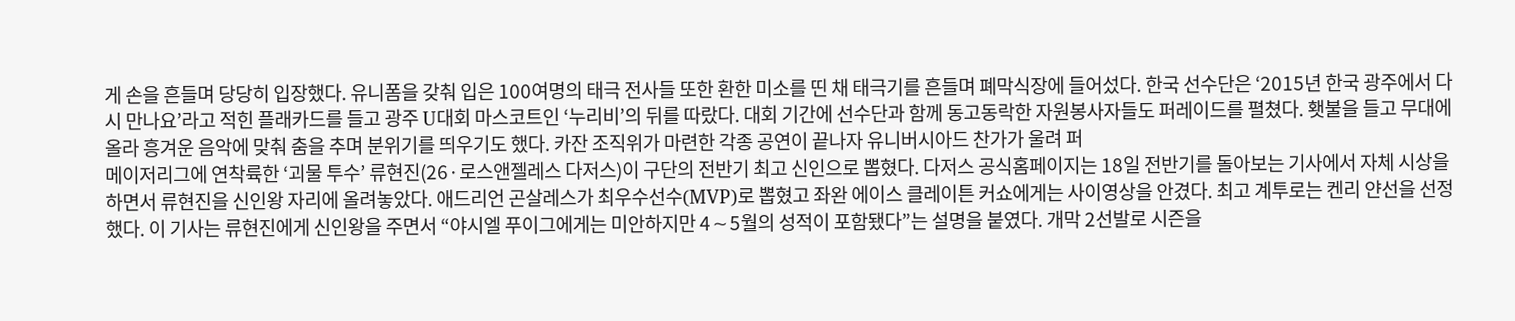게 손을 흔들며 당당히 입장했다. 유니폼을 갖춰 입은 100여명의 태극 전사들 또한 환한 미소를 띤 채 태극기를 흔들며 폐막식장에 들어섰다. 한국 선수단은 ‘2015년 한국 광주에서 다시 만나요’라고 적힌 플래카드를 들고 광주 U대회 마스코트인 ‘누리비’의 뒤를 따랐다. 대회 기간에 선수단과 함께 동고동락한 자원봉사자들도 퍼레이드를 펼쳤다. 횃불을 들고 무대에 올라 흥겨운 음악에 맞춰 춤을 추며 분위기를 띄우기도 했다. 카잔 조직위가 마련한 각종 공연이 끝나자 유니버시아드 찬가가 울려 퍼
메이저리그에 연착륙한 ‘괴물 투수’ 류현진(26·로스앤젤레스 다저스)이 구단의 전반기 최고 신인으로 뽑혔다. 다저스 공식홈페이지는 18일 전반기를 돌아보는 기사에서 자체 시상을 하면서 류현진을 신인왕 자리에 올려놓았다. 애드리언 곤살레스가 최우수선수(MVP)로 뽑혔고 좌완 에이스 클레이튼 커쇼에게는 사이영상을 안겼다. 최고 계투로는 켄리 얀선을 선정했다. 이 기사는 류현진에게 신인왕을 주면서 “야시엘 푸이그에게는 미안하지만 4∼5월의 성적이 포함됐다”는 설명을 붙였다. 개막 2선발로 시즌을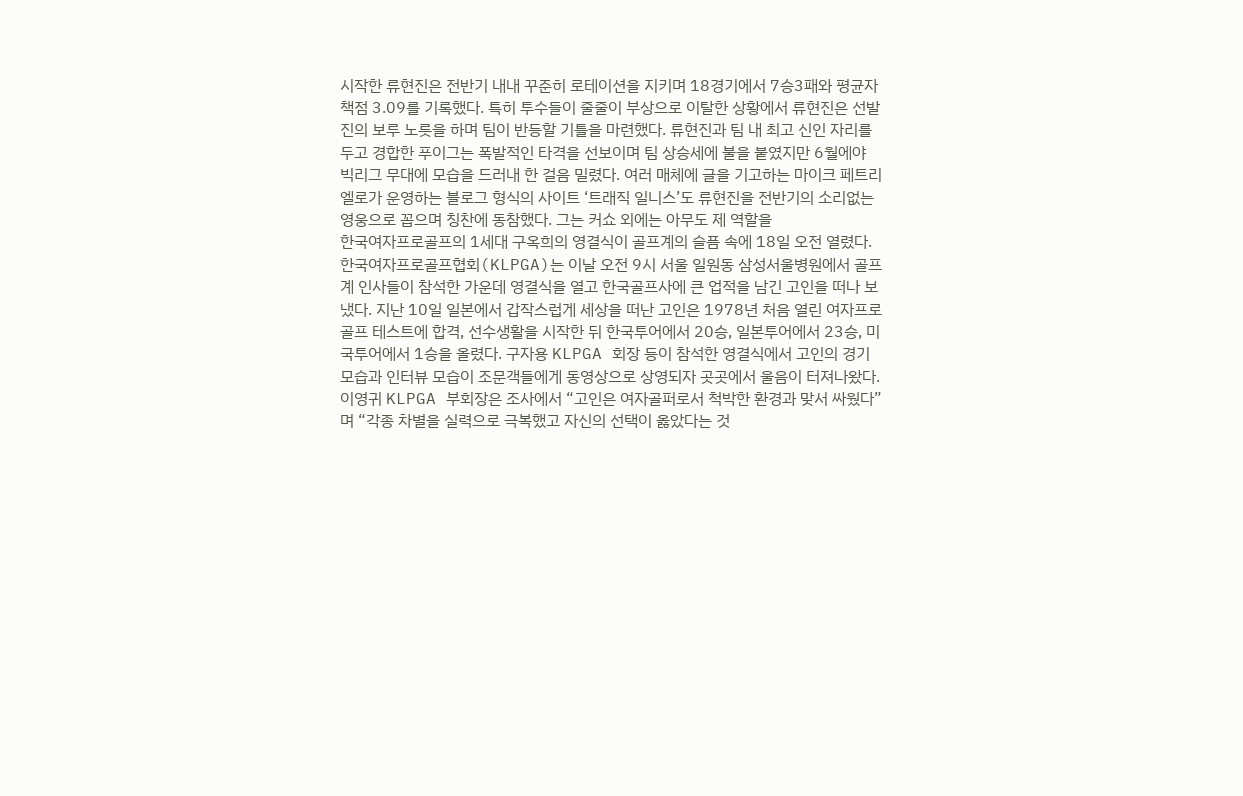시작한 류현진은 전반기 내내 꾸준히 로테이션을 지키며 18경기에서 7승3패와 평균자책점 3.09를 기록했다. 특히 투수들이 줄줄이 부상으로 이탈한 상황에서 류현진은 선발진의 보루 노릇을 하며 팀이 반등할 기틀을 마련했다. 류현진과 팀 내 최고 신인 자리를 두고 경합한 푸이그는 폭발적인 타격을 선보이며 팀 상승세에 불을 붙였지만 6월에야 빅리그 무대에 모습을 드러내 한 걸음 밀렸다. 여러 매체에 글을 기고하는 마이크 페트리엘로가 운영하는 블로그 형식의 사이트 ‘트래직 일니스’도 류현진을 전반기의 소리없는 영웅으로 꼽으며 칭찬에 동참했다. 그는 커쇼 외에는 아무도 제 역할을
한국여자프로골프의 1세대 구옥희의 영결식이 골프계의 슬픔 속에 18일 오전 열렸다. 한국여자프로골프협회(KLPGA)는 이날 오전 9시 서울 일원동 삼성서울병원에서 골프계 인사들이 참석한 가운데 영결식을 열고 한국골프사에 큰 업적을 남긴 고인을 떠나 보냈다. 지난 10일 일본에서 갑작스럽게 세상을 떠난 고인은 1978년 처음 열린 여자프로골프 테스트에 합격, 선수생활을 시작한 뒤 한국투어에서 20승, 일본투어에서 23승, 미국투어에서 1승을 올렸다. 구자용 KLPGA 회장 등이 참석한 영결식에서 고인의 경기 모습과 인터뷰 모습이 조문객들에게 동영상으로 상영되자 곳곳에서 울음이 터져나왔다. 이영귀 KLPGA 부회장은 조사에서 “고인은 여자골퍼로서 척박한 환경과 맞서 싸웠다”며 “각종 차별을 실력으로 극복했고 자신의 선택이 옳았다는 것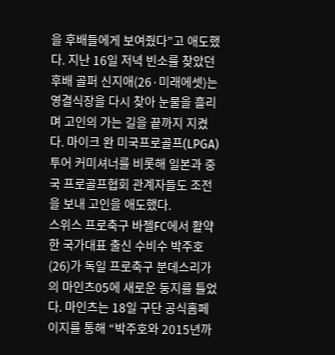을 후배들에게 보여줬다”고 애도했다. 지난 16일 저녁 빈소를 찾았던 후배 골퍼 신지애(26·미래에셋)는 영결식장을 다시 찾아 눈물을 흘리며 고인의 가는 길을 끝까지 지켰다. 마이크 완 미국프로골프(LPGA) 투어 커미셔너를 비롯해 일본과 중국 프로골프협회 관계자들도 조전을 보내 고인을 애도했다.
스위스 프로축구 바젤FC에서 활약한 국가대표 출신 수비수 박주호(26)가 독일 프로축구 분데스리가의 마인츠05에 새로운 둥지를 틀었다. 마인츠는 18일 구단 공식홈페이지를 통해 “박주호와 2015년까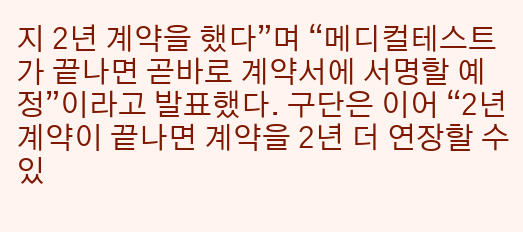지 2년 계약을 했다”며 “메디컬테스트가 끝나면 곧바로 계약서에 서명할 예정”이라고 발표했다. 구단은 이어 “2년 계약이 끝나면 계약을 2년 더 연장할 수 있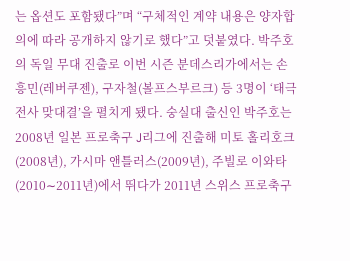는 옵션도 포함됐다”며 “구체적인 계약 내용은 양자합의에 따라 공개하지 않기로 했다”고 덧붙였다. 박주호의 독일 무대 진출로 이번 시즌 분데스리가에서는 손흥민(레버쿠젠), 구자철(볼프스부르크) 등 3명이 ‘태극전사 맞대결’을 펼치게 됐다. 숭실대 출신인 박주호는 2008년 일본 프로축구 J리그에 진출해 미토 홀리호크(2008년), 가시마 앤틀러스(2009년), 주빌로 이와타(2010∼2011년)에서 뛰다가 2011년 스위스 프로축구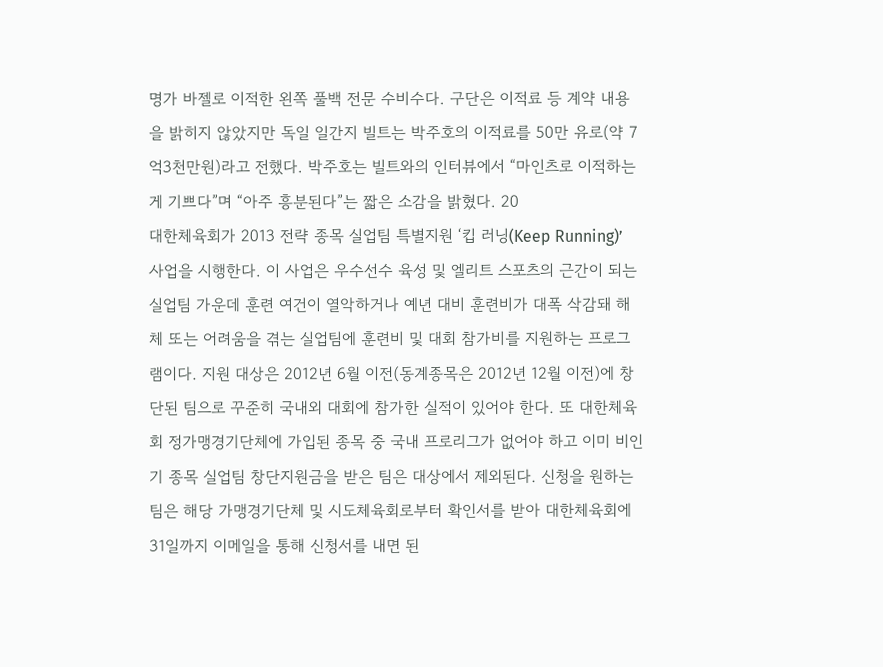명가 바젤로 이적한 왼쪽 풀백 전문 수비수다. 구단은 이적료 등 계약 내용을 밝히지 않았지만 독일 일간지 빌트는 박주호의 이적료를 50만 유로(약 7억3천만원)라고 전했다. 박주호는 빌트와의 인터뷰에서 “마인츠로 이적하는 게 기쁘다”며 “아주 흥분된다”는 짧은 소감을 밝혔다. 20
대한체육회가 2013 전략 종목 실업팀 특별지원 ‘킵 러닝(Keep Running)’ 사업을 시행한다. 이 사업은 우수선수 육성 및 엘리트 스포츠의 근간이 되는 실업팀 가운데 훈련 여건이 열악하거나 예년 대비 훈련비가 대폭 삭감돼 해체 또는 어려움을 겪는 실업팀에 훈련비 및 대회 참가비를 지원하는 프로그램이다. 지원 대상은 2012년 6월 이전(동계종목은 2012년 12월 이전)에 창단된 팀으로 꾸준히 국내외 대회에 참가한 실적이 있어야 한다. 또 대한체육회 정가맹경기단체에 가입된 종목 중 국내 프로리그가 없어야 하고 이미 비인기 종목 실업팀 창단지원금을 받은 팀은 대상에서 제외된다. 신청을 원하는 팀은 해당 가맹경기단체 및 시도체육회로부터 확인서를 받아 대한체육회에 31일까지 이메일을 통해 신청서를 내면 된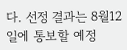다. 선정 결과는 8월12일에 통보할 예정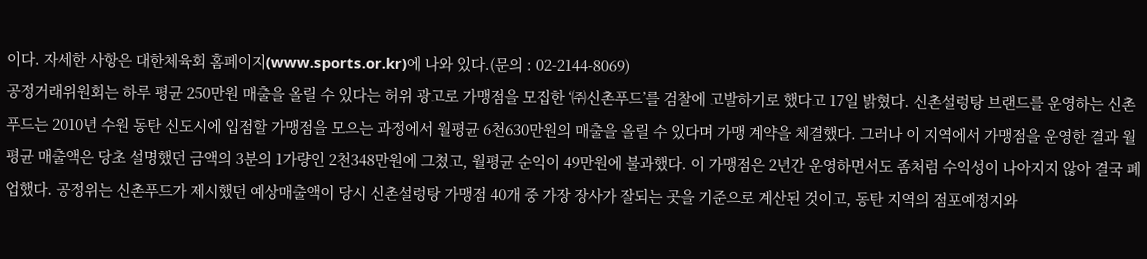이다. 자세한 사항은 대한체육회 홈페이지(www.sports.or.kr)에 나와 있다.(문의 : 02-2144-8069)
공정거래위원회는 하루 평균 250만원 매출을 올릴 수 있다는 허위 광고로 가맹점을 모집한 ‘㈜신촌푸드’를 검찰에 고발하기로 했다고 17일 밝혔다. 신촌설렁탕 브랜드를 운영하는 신촌푸드는 2010년 수원 동탄 신도시에 입점할 가맹점을 모으는 과정에서 월평균 6천630만원의 매출을 올릴 수 있다며 가맹 계약을 체결했다. 그러나 이 지역에서 가맹점을 운영한 결과 월평균 매출액은 당초 설명했던 금액의 3분의 1가량인 2천348만원에 그쳤고, 월평균 순익이 49만원에 불과했다. 이 가맹점은 2년간 운영하면서도 좀처럼 수익성이 나아지지 않아 결국 폐업했다. 공정위는 신촌푸드가 제시했던 예상매출액이 당시 신촌설렁탕 가맹점 40개 중 가장 장사가 잘되는 곳을 기준으로 계산된 것이고, 동탄 지역의 점포예정지와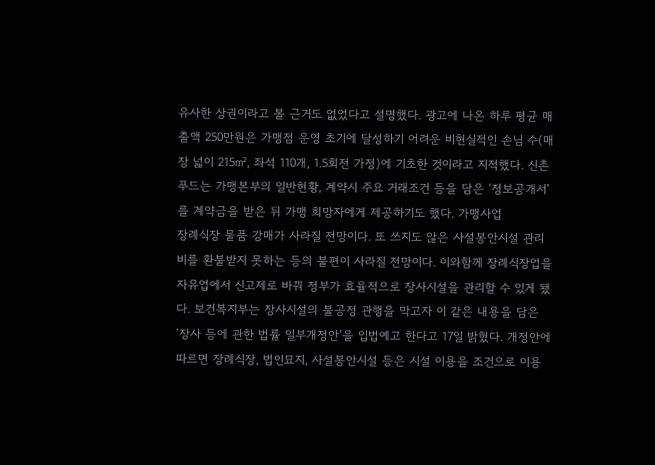유사한 상권이라고 볼 근거도 없었다고 설명했다. 광고에 나온 하루 평균 매출액 250만원은 가맹점 운영 초기에 달성하기 어려운 비현실적인 손님 수(매장 넓이 215㎡, 좌석 110개, 1.5회전 가정)에 기초한 것이라고 지적했다. 신촌푸드는 가맹본부의 일반현황, 계약시 주요 거래조건 등을 담은 ‘정보공개서’를 계약금을 받은 뒤 가맹 희망자에게 제공하기도 했다. 가맹사업
장례식장 물품 강매가 사라질 전망이다. 또 쓰지도 않은 사설봉안시설 관리비를 환불받지 못하는 등의 불편이 사라질 전망이다. 이와함께 장례식장업을 자유업에서 신고제로 바꿔 정부가 효율적으로 장사시설을 관리할 수 있게 됐다. 보건복지부는 장사시설의 불공정 관행을 막고자 이 같은 내용을 담은 ‘장사 등에 관한 법률 일부개정안’을 입법예고 한다고 17일 밝혔다. 개정안에 따르면 장례식장, 법인묘지, 사설봉안시설 등은 시설 이용을 조건으로 이용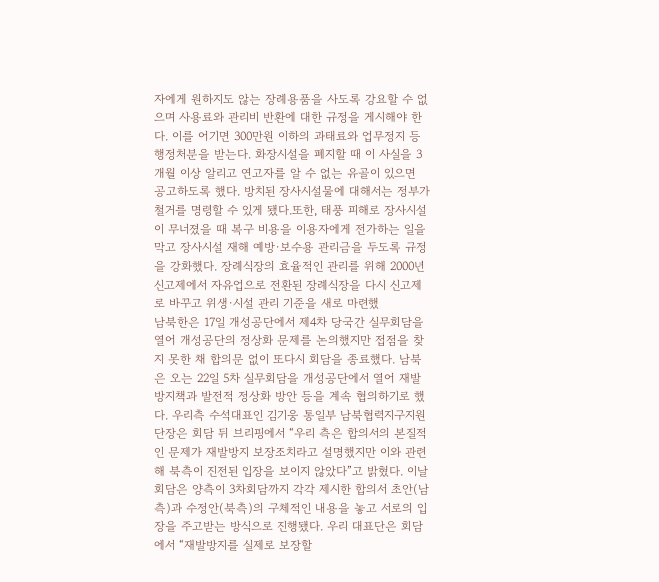자에게 원하지도 않는 장례용품을 사도록 강요할 수 없으며 사용료와 관리비 반환에 대한 규정을 게시해야 한다. 이를 어기면 300만원 이하의 과태료와 업무정지 등 행정처분을 받는다. 화장시설을 폐지할 때 이 사실을 3개월 이상 알리고 연고자를 알 수 없는 유골이 있으면 공고하도록 했다. 방치된 장사시설물에 대해서는 정부가 철거를 명령할 수 있게 됐다.또한, 태풍 피해로 장사시설이 무너졌을 때 복구 비용을 이용자에게 전가하는 일을 막고 장사시설 재해 예방·보수용 관리금을 두도록 규정을 강화했다. 장례식장의 효율적인 관리를 위해 2000년 신고제에서 자유업으로 전환된 장례식장을 다시 신고제로 바꾸고 위생·시설 관리 기준을 새로 마련했
남북한은 17일 개성공단에서 제4차 당국간 실무회담을 열어 개성공단의 정상화 문제를 논의했지만 접점을 찾지 못한 채 합의문 없이 또다시 회담을 종료했다. 남북은 오는 22일 5차 실무회담을 개성공단에서 열어 재발방지책과 발전적 정상화 방안 등을 계속 협의하기로 했다. 우리측 수석대표인 김기웅 통일부 남북협력지구지원단장은 회담 뒤 브리핑에서 “우리 측은 합의서의 본질적인 문제가 재발방지 보장조치라고 설명했지만 이와 관련해 북측이 진전된 입장을 보이지 않았다”고 밝혔다. 이날 회담은 양측이 3차회담까지 각각 제시한 합의서 초안(남측)과 수정안(북측)의 구체적인 내용을 놓고 서로의 입장을 주고받는 방식으로 진행됐다. 우리 대표단은 회담에서 “재발방지를 실제로 보장할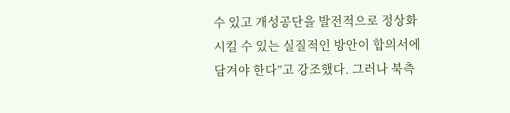수 있고 개성공단을 발전적으로 정상화시킬 수 있는 실질적인 방안이 합의서에 담겨야 한다”고 강조했다. 그러나 북측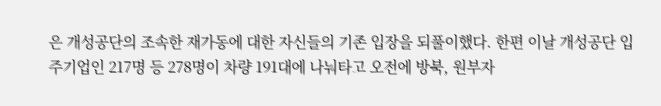은 개성공단의 조속한 재가동에 대한 자신들의 기존 입장을 되풀이했다. 한편 이날 개성공단 입주기업인 217명 등 278명이 차량 191대에 나눠타고 오전에 방북, 원부자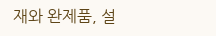재와 완제품, 설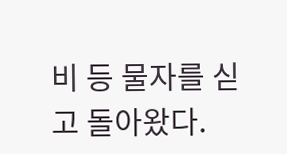비 등 물자를 싣고 돌아왔다.